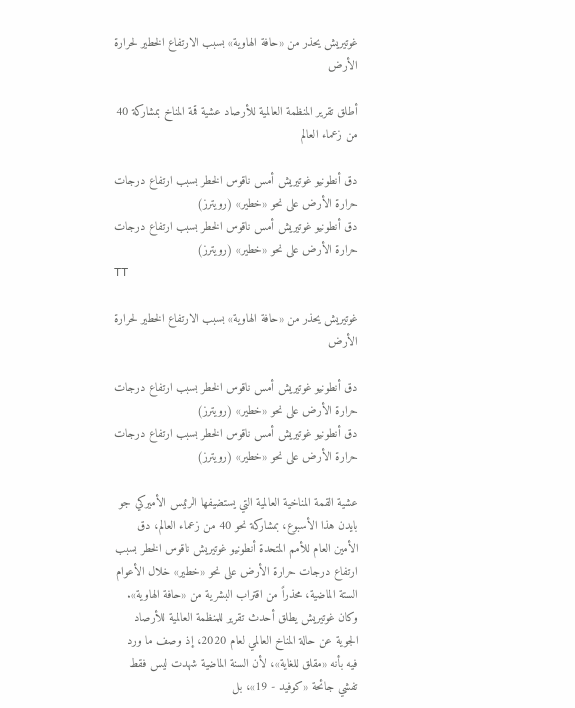غوتيريش يحذر من «حافة الهاوية» بسبب الارتفاع الخطير لحرارة الأرض

أطلق تقرير المنظمة العالمية للأرصاد عشية قمة المناخ بمشاركة 40 من زعماء العالم

دق أنطونيو غوتيريش أمس ناقوس الخطر بسبب ارتفاع درجات حرارة الأرض على نحو «خطير» (رويترز)
دق أنطونيو غوتيريش أمس ناقوس الخطر بسبب ارتفاع درجات حرارة الأرض على نحو «خطير» (رويترز)
TT

غوتيريش يحذر من «حافة الهاوية» بسبب الارتفاع الخطير لحرارة الأرض

دق أنطونيو غوتيريش أمس ناقوس الخطر بسبب ارتفاع درجات حرارة الأرض على نحو «خطير» (رويترز)
دق أنطونيو غوتيريش أمس ناقوس الخطر بسبب ارتفاع درجات حرارة الأرض على نحو «خطير» (رويترز)

عشية القمة المناخية العالمية التي يستضيفها الرئيس الأميركي جو بايدن هذا الأسبوع، بمشاركة نحو 40 من زعماء العالم، دق الأمين العام للأمم المتحدة أنطونيو غوتيريش ناقوس الخطر بسبب ارتفاع درجات حرارة الأرض على نحو «خطير» خلال الأعوام الستة الماضية، محذراً من اقتراب البشرية من «حافة الهاوية».
وكان غوتيريش يطلق أحدث تقرير للمنظمة العالمية للأرصاد الجوية عن حالة المناخ العالمي لعام 2020، إذ وصف ما ورد فيه بأنه «مقلق للغاية»، لأن السنة الماضية شهدت ليس فقط تفشي جائحة «كوفيد - 19»، بل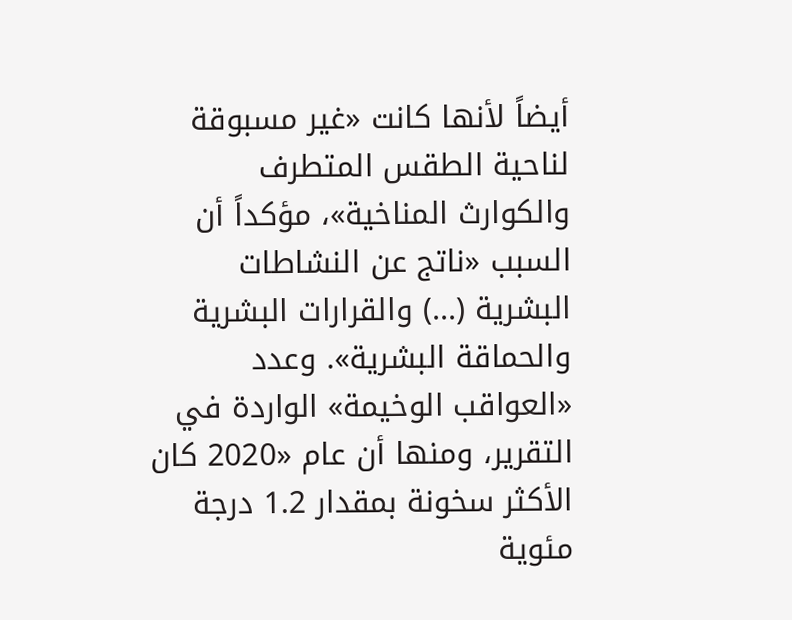أيضاً لأنها كانت «غير مسبوقة لناحية الطقس المتطرف والكوارث المناخية»، مؤكداً أن السبب «ناتج عن النشاطات البشرية (...) والقرارات البشرية والحماقة البشرية». وعدد «العواقب الوخيمة» الواردة في التقرير، ومنها أن عام «2020 كان الأكثر سخونة بمقدار 1.2 درجة مئوية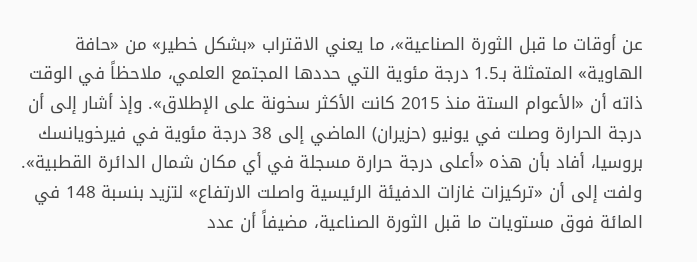عن أوقات ما قبل الثورة الصناعية»، ما يعني الاقتراب «بشكل خطير» من «حافة الهاوية» المتمثلة بـ1.5 درجة مئوية التي حددها المجتمع العلمي، ملاحظاً في الوقت ذاته أن «الأعوام الستة منذ 2015 كانت الأكثر سخونة على الإطلاق». وإذ أشار إلى أن درجة الحرارة وصلت في يونيو (حزيران) الماضي إلى 38 درجة مئوية في فيرخويانسك بروسيا، أفاد بأن هذه «أعلى درجة حرارة مسجلة في أي مكان شمال الدائرة القطبية». ولفت إلى أن «تركيزات غازات الدفيئة الرئيسية واصلت الارتفاع» لتزيد بنسبة 148 في المائة فوق مستويات ما قبل الثورة الصناعية، مضيفاً أن عدد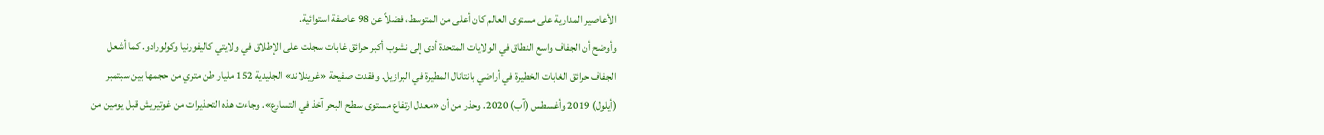الأعاصير المدارية على مستوى العالم كان أعلى من المتوسط، فضلاً عن 98 عاصفة استوائية.
وأوضح أن الجفاف واسع النطاق في الولايات المتحدة أدى إلى نشوب أكبر حرائق غابات سجلت على الإطلاق في ولايتي كاليفورنيا وكولورادو. كما أشعل الجفاف حرائق الغابات الخطيرة في أراضي بانتانال المطيرة في البرازيل. وفقدت صفيحة «غرينلاند» الجليدية 152 مليار طن متري من حجمها بين سبتمبر (أيلول) 2019 وأغسطس (آب) 2020. وحذر من أن «معدل ارتفاع مستوى سطح البحر آخذ في التسارع». وجاءت هذه التحذيرات من غوتيريش قبل يومين من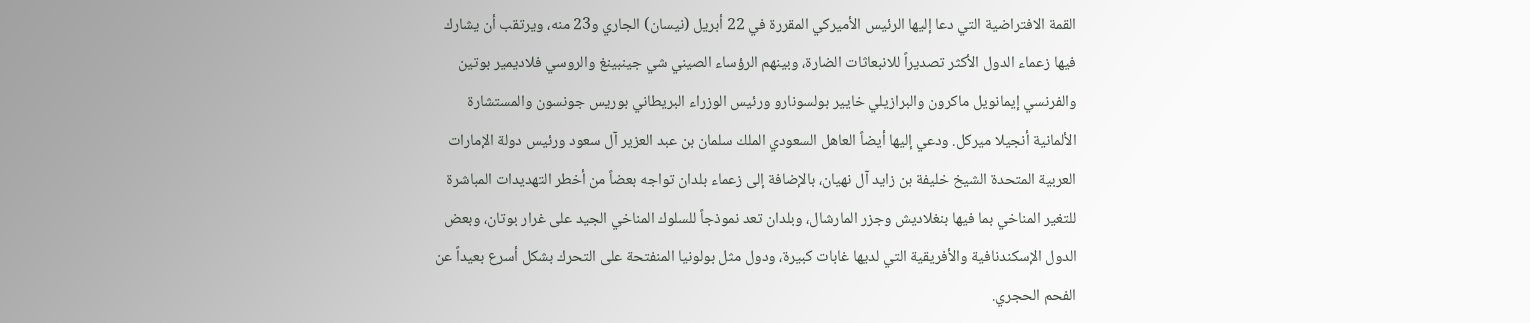القمة الافتراضية التي دعا إليها الرئيس الأميركي المقررة في 22 أبريل (نيسان) الجاري و23 منه، ويرتقب أن يشارك فيها زعماء الدول الأكثر تصديراً للانبعاثات الضارة، وبينهم الرؤساء الصيني شي جينبينغ والروسي فلاديمير بوتين والفرنسي إيمانويل ماكرون والبرازيلي خايير بولسونارو ورئيس الوزراء البريطاني بوريس جونسون والمستشارة الألمانية أنجيلا ميركل. ودعي إليها أيضاً العاهل السعودي الملك سلمان بن عبد العزير آل سعود ورئيس دولة الإمارات العربية المتحدة الشيخ خليفة بن زايد آل نهيان، بالإضافة إلى زعماء بلدان تواجه بعضاً من أخطر التهديدات المباشرة للتغير المناخي بما فيها بنغلاديش وجزر المارشال، وبلدان تعد نموذجاً للسلوك المناخي الجيد على غرار بوتان، وبعض الدول الإسكندنافية والأفريقية التي لديها غابات كبيرة، ودول مثل بولونيا المنفتحة على التحرك بشكل أسرع بعيداً عن الفحم الحجري.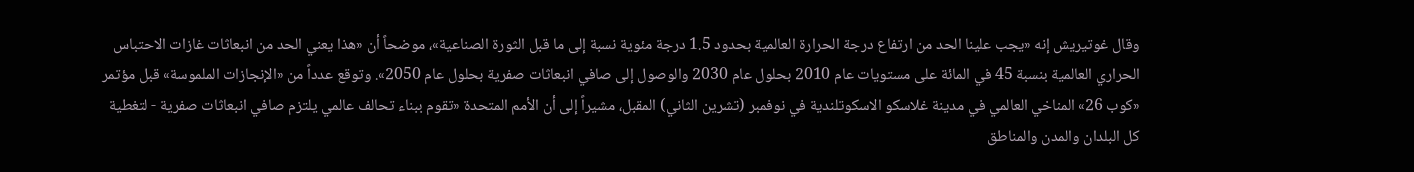وقال غوتيريش إنه «يجب علينا الحد من ارتفاع درجة الحرارة العالمية بحدود 1.5 درجة مئوية نسبة إلى ما قبل الثورة الصناعية»، موضحاً أن «هذا يعني الحد من انبعاثات غازات الاحتباس الحراري العالمية بنسبة 45 في المائة على مستويات عام 2010 بحلول عام 2030 والوصول إلى صافي انبعاثات صفرية بحلول عام 2050». وتوقع عدداً من «الإنجازات الملموسة» قبل مؤتمر «كوب 26» المناخي العالمي في مدينة غلاسكو الاسكوتلندية في نوفمبر (تشرين الثاني) المقبل، مشيراً إلى أن الأمم المتحدة «تقوم ببناء تحالف عالمي يلتزم صافي انبعاثات صفرية - لتغطية كل البلدان والمدن والمناطق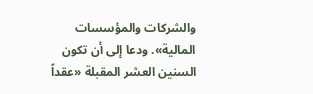والشركات والمؤسسات المالية». ودعا إلى أن تكون السنين العشر المقبلة «عقداً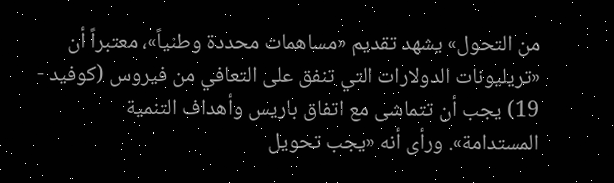من التحول» يشهد تقديم «مساهمات محددة وطنياً»، معتبراً أن «تريليونات الدولارات التي تنفق على التعافي من فيروس (كوفيد - 19) يجب أن تتماشى مع اتفاق باريس وأهداف التنمية المستدامة». ورأى أنه «يجب تحويل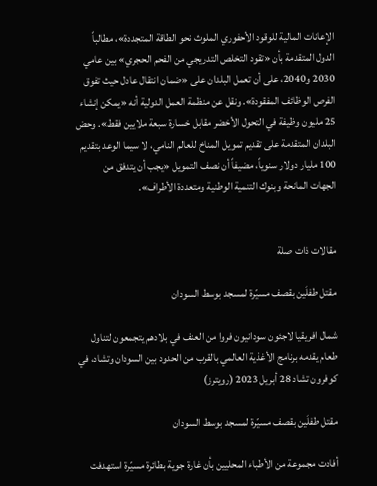الإعانات المالية للوقود الأحفوري الملوث نحو الطاقة المتجددة»، مطالباً الدول المتقدمة بأن «تقود التخلص التدريجي من الفحم الحجري» بين عامي 2030 و2040، على أن تعمل البلدان على «ضمان انتقال عادل حيث تفوق الفرص الوظائف المفقودة». ونقل عن منظمة العمل الدولية أنه «يمكن إنشاء 25 مليون وظيفة في التحول الأخضر مقابل خسارة سبعة ملايين فقط». وحض البلدان المتقدمة على تقديم تمويل المناخ للعالم النامي، لا سيما الوعد بتقديم 100 مليار دولار سنوياً، مضيفاً أن نصف التمويل «يجب أن يتدفق من الجهات المانحة وبنوك التنمية الوطنية ومتعددة الأطراف».


مقالات ذات صلة

مقتل طفلَين بقصف مسيّرة لمسجد بوسط السودان

شمال افريقيا لاجئون سودانيون فروا من العنف في بلادهم يتجمعون لتناول طعام يقدمه برنامج الأغذية العالمي بالقرب من الحدود بين السودان وتشاد، في كوفرون تشاد 28 أبريل 2023 (رويترز)

مقتل طفلَين بقصف مسيّرة لمسجد بوسط السودان

أفادت مجموعة من الأطباء المحليين بأن غارة جوية بطائرة مسيّرة استهدفت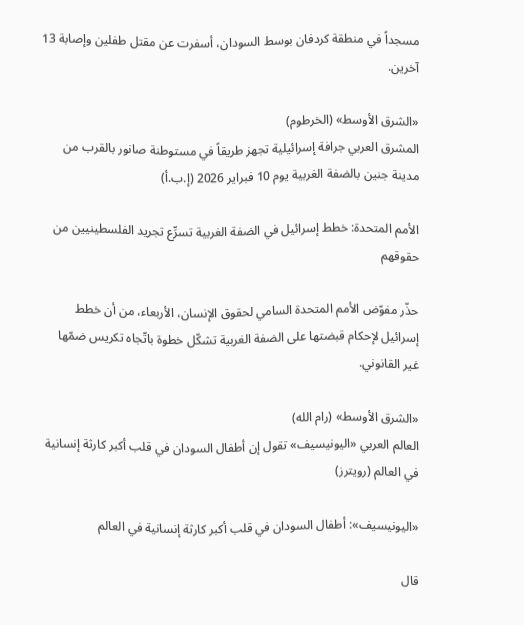مسجداً في منطقة كردفان بوسط السودان، أسفرت عن مقتل طفلين وإصابة 13 آخرين.

«الشرق الأوسط» (الخرطوم)
المشرق العربي جرافة إسرائيلية تجهز طريقاً في مستوطنة صانور بالقرب من مدينة جنين بالضفة الغربية يوم 10 فبراير 2026 (إ.ب.أ)

الأمم المتحدة: خطط إسرائيل في الضفة الغربية تسرِّع تجريد الفلسطينيين من حقوقهم

حذّر مفوّض الأمم المتحدة السامي لحقوق الإنسان، الأربعاء، من أن خطط إسرائيل لإحكام قبضتها على الضفة الغربية تشكّل خطوة باتّجاه تكريس ضمّها غير القانوني.

«الشرق الأوسط» (رام الله)
العالم العربي «اليونيسيف» تقول إن أطفال السودان في قلب أكبر كارثة إنسانية في العالم (رويترز)

«اليونيسيف»: أطفال السودان في قلب أكبر كارثة إنسانية في العالم

قال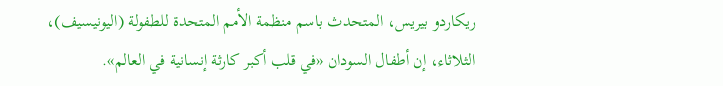ريكاردو بيريس، المتحدث باسم منظمة الأمم المتحدة للطفولة (اليونيسيف)، الثلاثاء، إن أطفال السودان «في قلب أكبر كارثة إنسانية في العالم».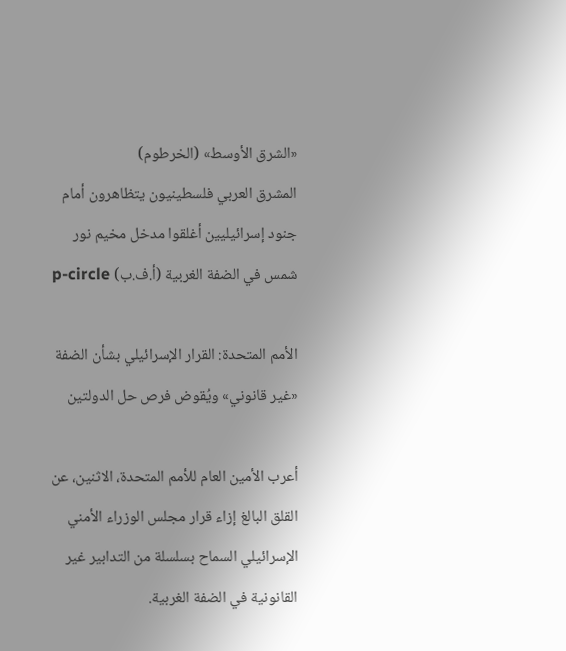«الشرق الأوسط» (الخرطوم)
المشرق العربي فلسطينيون يتظاهرون أمام جنود إسرائيليين أغلقوا مدخل مخيم نور شمس في الضفة الغربية (أ.ف.ب) p-circle

الأمم المتحدة: القرار الإسرائيلي بشأن الضفة «غير قانوني» ويُقوض فرص حل الدولتين

أعرب الأمين العام للأمم المتحدة، الاثنين، عن القلق البالغ إزاء قرار مجلس الوزراء الأمني الإسرائيلي السماح بسلسلة من التدابير غير القانونية في الضفة الغربية.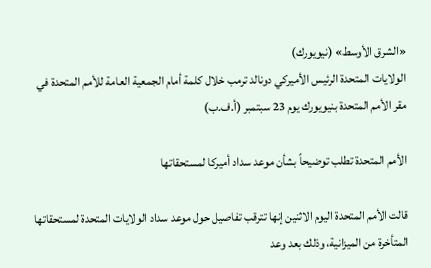«الشرق الأوسط» (نيويورك)
الولايات المتحدة الرئيس الأميركي دونالد ترمب خلال كلمة أمام الجمعية العامة للأمم المتحدة في مقر الأمم المتحدة بنيويورك يوم 23 سبتمبر (أ.ف.ب)

الأمم المتحدة تطلب توضيحاً بشأن موعد سداد أميركا لمستحقاتها

قالت الأمم المتحدة اليوم الاثنين إنها تترقب تفاصيل حول موعد سداد الولايات المتحدة لمستحقاتها المتأخرة من الميزانية، وذلك بعد وعد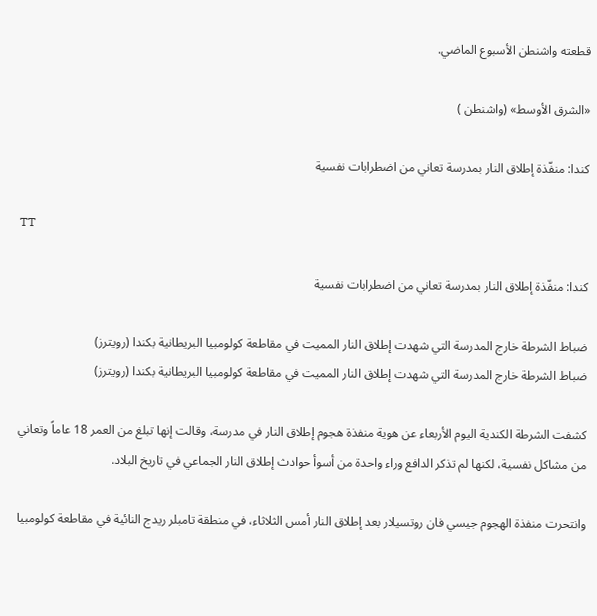قطعته واشنطن الأسبوع الماضي.

«الشرق الأوسط» (واشنطن )

كندا: منفّذة إطلاق النار بمدرسة تعاني من اضطرابات نفسية

TT

كندا: منفّذة إطلاق النار بمدرسة تعاني من اضطرابات نفسية

ضباط الشرطة خارج المدرسة التي شهدت إطلاق النار المميت في مقاطعة كولومبيا البريطانية بكندا (رويترز)
ضباط الشرطة خارج المدرسة التي شهدت إطلاق النار المميت في مقاطعة كولومبيا البريطانية بكندا (رويترز)

كشفت الشرطة الكندية اليوم الأربعاء عن هوية منفذة هجوم إطلاق النار في مدرسة، وقالت إنها تبلغ من العمر 18 عاماً وتعاني من مشاكل نفسية، لكنها لم تذكر الدافع وراء واحدة من أسوأ حوادث إطلاق النار الجماعي في تاريخ البلاد.

وانتحرت منفذة الهجوم جيسي فان روتسيلار بعد إطلاق النار أمس الثلاثاء، في منطقة تامبلر ريدج النائية في مقاطعة كولومبيا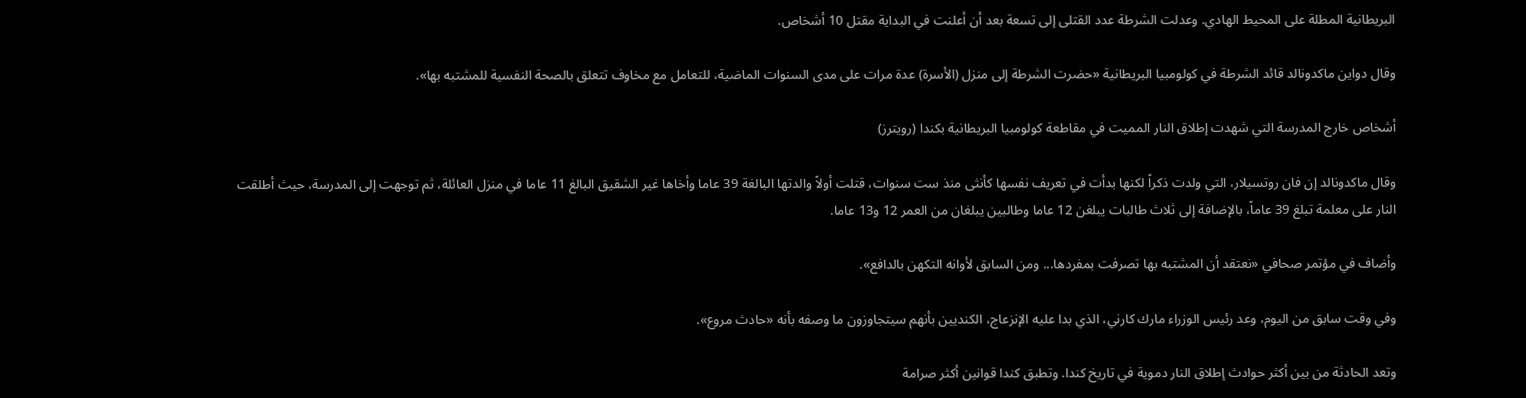البريطانية المطلة على المحيط الهادي. وعدلت الشرطة عدد القتلى إلى تسعة بعد أن أعلنت في البداية مقتل 10 أشخاص.

وقال دواين ماكدونالد قائد الشرطة في كولومبيا البريطانية «حضرت الشرطة إلى منزل (الأسرة) عدة مرات على مدى السنوات الماضية، للتعامل مع مخاوف تتعلق بالصحة النفسية للمشتبه بها».

أشخاص خارج المدرسة التي شهدت إطلاق النار المميت في مقاطعة كولومبيا البريطانية بكندا (رويترز)

وقال ماكدونالد إن فان روتسيلار، التي ولدت ذكراً لكنها بدأت في تعريف نفسها كأنثى منذ ست سنوات، قتلت أولاً والدتها البالغة 39 عاما وأخاها غير الشقيق البالغ 11 عاما في منزل العائلة، ثم توجهت إلى المدرسة، حيث أطلقت النار على معلمة تبلغ 39 عاماً، بالإضافة إلى ثلاث طالبات يبلغن 12 عاما وطالبين يبلغان من العمر 12 و13 عاما.

وأضاف في مؤتمر صحافي «نعتقد أن المشتبه بها تصرفت بمفردها... ومن السابق لأوانه التكهن بالدافع».

وفي وقت سابق من اليوم، وعد رئيس الوزراء مارك كارني، الذي بدا عليه الإنزعاج، الكنديين بأنهم سيتجاوزون ما وصفه بأنه «حادث مروع».

وتعد الحادثة من بين أكثر حوادث إطلاق النار دموية في تاريخ كندا. وتطبق كندا قوانين أكثر صرامة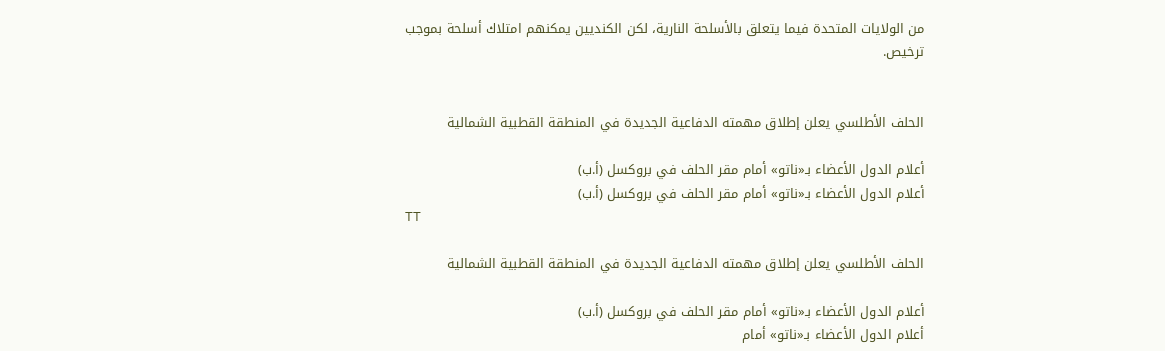من الولايات المتحدة فيما يتعلق بالأسلحة النارية، لكن الكنديين يمكنهم امتلاك أسلحة بموجب ترخيص.


الحلف الأطلسي يعلن إطلاق مهمته الدفاعية الجديدة في المنطقة القطبية الشمالية

أعلام الدول الأعضاء بـ«ناتو» أمام مقر الحلف في بروكسل (أ.ب)
أعلام الدول الأعضاء بـ«ناتو» أمام مقر الحلف في بروكسل (أ.ب)
TT

الحلف الأطلسي يعلن إطلاق مهمته الدفاعية الجديدة في المنطقة القطبية الشمالية

أعلام الدول الأعضاء بـ«ناتو» أمام مقر الحلف في بروكسل (أ.ب)
أعلام الدول الأعضاء بـ«ناتو» أمام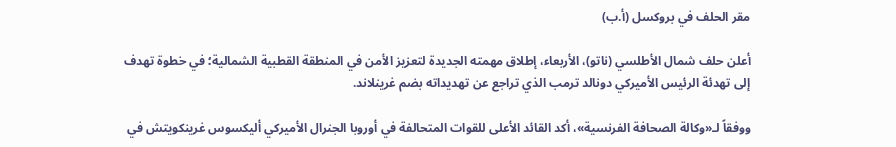مقر الحلف في بروكسل (أ.ب)

أعلن حلف شمال الأطلسي (ناتو)، الأربعاء، إطلاق مهمته الجديدة لتعزيز الأمن في المنطقة القطبية الشمالية؛ في خطوة تهدف إلى تهدئة الرئيس الأميركي دونالد ترمب الذي تراجع عن تهديداته بضم غرينلاند.

ووفقاً لـ«وكالة الصحافة الفرنسية»، أكد القائد الأعلى للقوات المتحالفة في أوروبا الجنرال الأميركي أليكسوس غرينكويتش في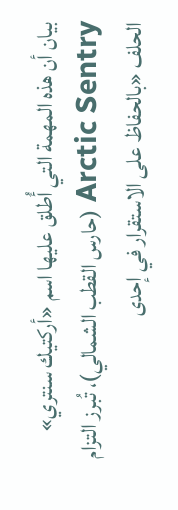بيان أن هذه المهمة التي أُطلق عليها اسم «أركتيك سنتري» Arctic Sentry (حارس القطب الشمالي)، تُبرز التزام الحلف «بالحفاظ على الاستقرار في إحدى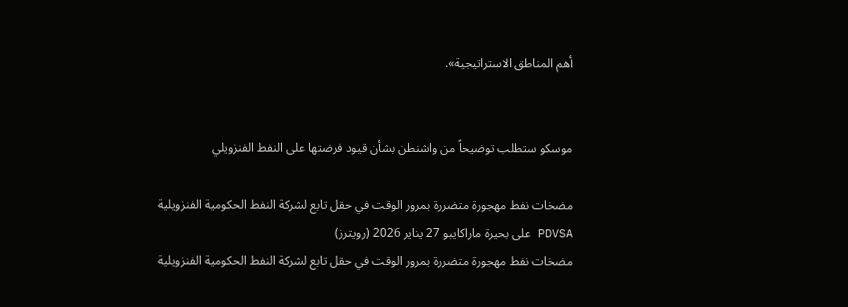أهم المناطق الاستراتيجية».


موسكو ستطلب توضيحاً من واشنطن بشأن قيود فرضتها على النفط الفنزويلي

مضخات نفط مهجورة متضررة بمرور الوقت في حقل تابع لشركة النفط الحكومية الفنزويلية PDVSA على بحيرة ماراكايبو 27 يناير 2026 (رويترز)
مضخات نفط مهجورة متضررة بمرور الوقت في حقل تابع لشركة النفط الحكومية الفنزويلية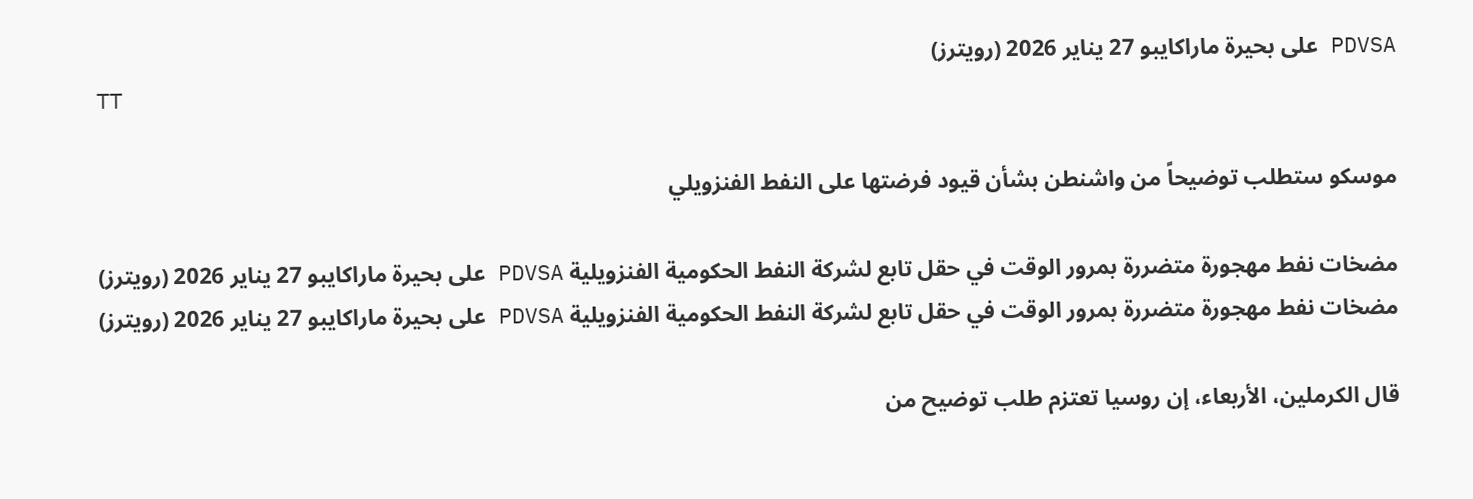PDVSA على بحيرة ماراكايبو 27 يناير 2026 (رويترز)
TT

موسكو ستطلب توضيحاً من واشنطن بشأن قيود فرضتها على النفط الفنزويلي

مضخات نفط مهجورة متضررة بمرور الوقت في حقل تابع لشركة النفط الحكومية الفنزويلية PDVSA على بحيرة ماراكايبو 27 يناير 2026 (رويترز)
مضخات نفط مهجورة متضررة بمرور الوقت في حقل تابع لشركة النفط الحكومية الفنزويلية PDVSA على بحيرة ماراكايبو 27 يناير 2026 (رويترز)

قال الكرملين، الأربعاء، إن روسيا تعتزم طلب توضيح من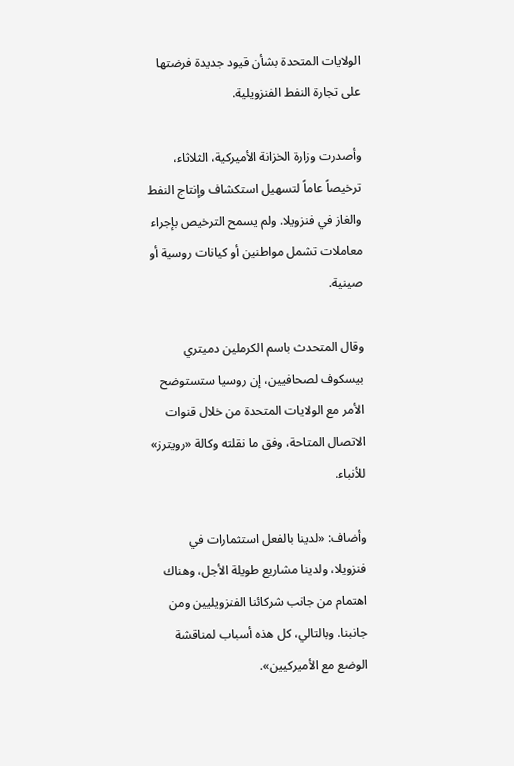الولايات المتحدة بشأن قيود جديدة فرضتها على تجارة النفط الفنزويلية.

وأصدرت وزارة الخزانة الأميركية، الثلاثاء، ترخيصاً عاماً لتسهيل استكشاف وإنتاج النفط والغاز في فنزويلا. ولم يسمح الترخيص بإجراء معاملات تشمل مواطنين أو كيانات روسية أو صينية.

وقال المتحدث باسم الكرملين دميتري بيسكوف لصحافيين، إن روسيا ستستوضح الأمر مع الولايات المتحدة من خلال قنوات الاتصال المتاحة، وفق ما نقلته وكالة «رويترز» للأنباء.

وأضاف: «لدينا بالفعل استثمارات في فنزويلا، ولدينا مشاريع طويلة الأجل، وهناك اهتمام من جانب شركائنا الفنزويليين ومن جانبنا. وبالتالي، كل هذه أسباب لمناقشة الوضع مع الأميركيين».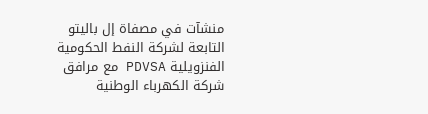منشآت في مصفاة إل باليتو التابعة لشركة النفط الحكومية الفنزويلية PDVSA مع مرافق شركة الكهرباء الوطنية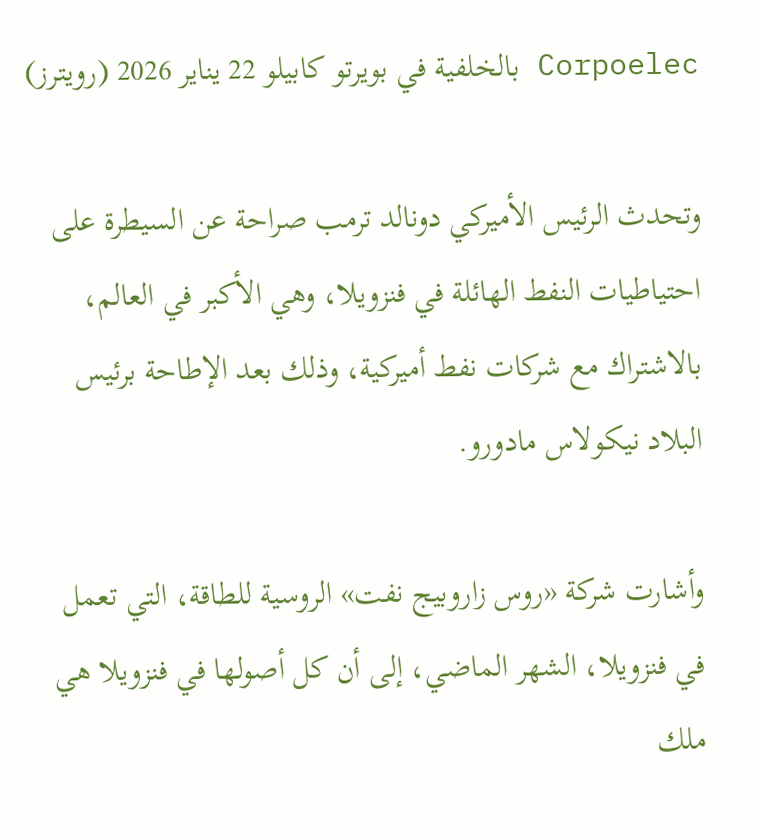Corpoelec بالخلفية في بويرتو كابيلو 22 يناير 2026 (رويترز)

وتحدث الرئيس الأميركي دونالد ترمب صراحة عن السيطرة على احتياطيات النفط الهائلة في فنزويلا، وهي الأكبر في العالم، بالاشتراك مع شركات نفط أميركية، وذلك بعد الإطاحة برئيس البلاد نيكولاس مادورو.

وأشارت شركة «روس زاروبيج نفت» الروسية للطاقة، التي تعمل في فنزويلا، الشهر الماضي، إلى أن كل أصولها في فنزويلا هي ملك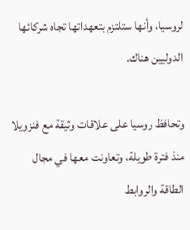لروسيا، وأنها ستلتزم بتعهداتها تجاه شركائها الدوليين هناك.

وتحافظ روسيا على علاقات وثيقة مع فنزويلا منذ فترة طويلة، وتعاونت معها في مجال الطاقة والروابط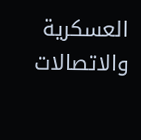العسكرية والاتصالات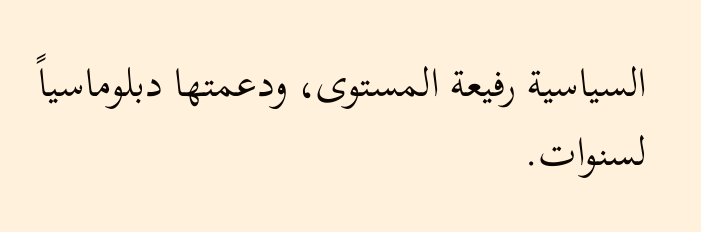السياسية رفيعة المستوى، ودعمتها دبلوماسياً لسنوات.